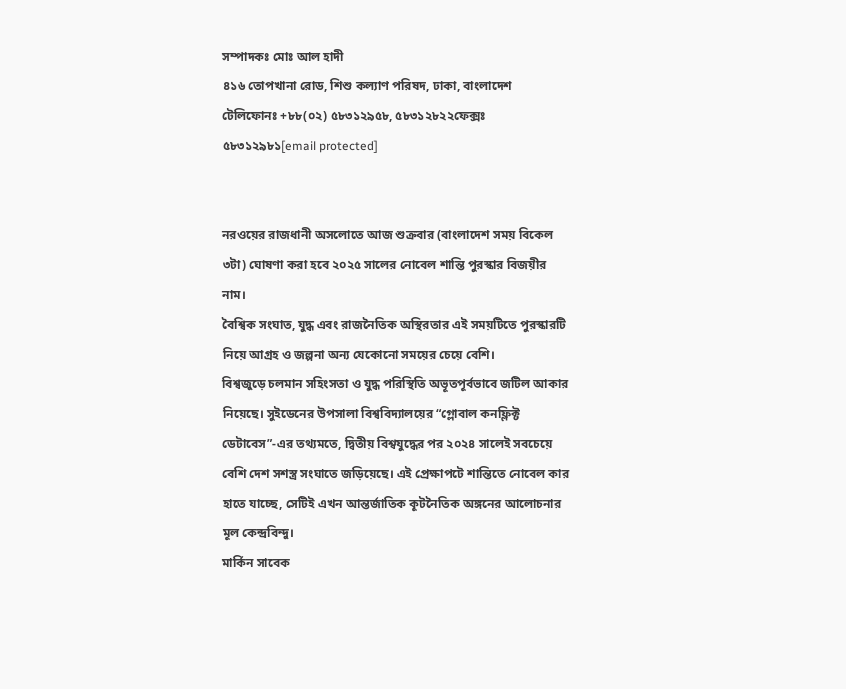সম্পাদকঃ মোঃ আল হাদী
৪১৬ তোপখানা রোড, শিশু কল্যাণ পরিষদ, ঢাকা, বাংলাদেশ
টেলিফোনঃ +৮৮(০২) ৫৮৩১২৯৫৮, ৫৮৩১২৮২২ফেক্সঃ ৫৮৩১২৯৮১[email protected]


নরওয়ের রাজধানী অসলোতে আজ শুক্রবার (বাংলাদেশ সময় বিকেল ৩টা) ঘোষণা করা হবে ২০২৫ সালের নোবেল শান্তি পুরস্কার বিজয়ীর নাম।
বৈশ্বিক সংঘাত, যুদ্ধ এবং রাজনৈতিক অস্থিরতার এই সময়টিতে পুরস্কারটি নিয়ে আগ্রহ ও জল্পনা অন্য যেকোনো সময়ের চেয়ে বেশি।
বিশ্বজুড়ে চলমান সহিংসতা ও যুদ্ধ পরিস্থিতি অভূতপূর্বভাবে জটিল আকার নিয়েছে। সুইডেনের উপসালা বিশ্ববিদ্যালয়ের “গ্লোবাল কনফ্লিক্ট ডেটাবেস”-এর তথ্যমতে, দ্বিতীয় বিশ্বযুদ্ধের পর ২০২৪ সালেই সবচেয়ে বেশি দেশ সশস্ত্র সংঘাতে জড়িয়েছে। এই প্রেক্ষাপটে শান্তিতে নোবেল কার হাতে যাচ্ছে, সেটিই এখন আন্তর্জাতিক কূটনৈতিক অঙ্গনের আলোচনার মূল কেন্দ্রবিন্দু।
মার্কিন সাবেক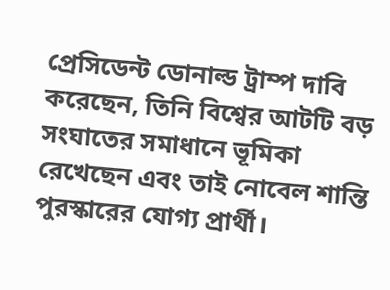প্রেসিডেন্ট ডোনাল্ড ট্রাম্প দাবি করেছেন, তিনি বিশ্বের আটটি বড় সংঘাতের সমাধানে ভূমিকা রেখেছেন এবং তাই নোবেল শান্তি পুরস্কারের যোগ্য প্রার্থী।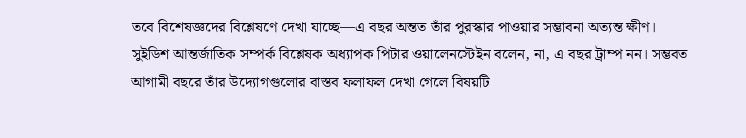তবে বিশেষজ্ঞদের বিশ্লেষণে দেখা যাচ্ছে—এ বছর অন্তত তাঁর পুরস্কার পাওয়ার সম্ভাবনা অত্যন্ত ক্ষীণ।
সুইডিশ আন্তর্জাতিক সম্পর্ক বিশ্লেষক অধ্যাপক পিটার ওয়ালেনস্টেইন বলেন, না, এ বছর ট্রাম্প নন। সম্ভবত আগামী বছরে তাঁর উদ্যোগগুলোর বাস্তব ফলাফল দেখা গেলে বিষয়টি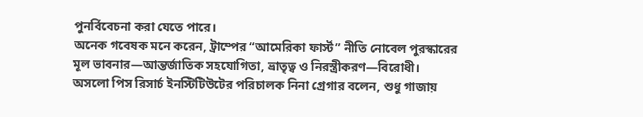পুনর্বিবেচনা করা যেতে পারে।
অনেক গবেষক মনে করেন, ট্রাম্পের “আমেরিকা ফার্স্ট” নীতি নোবেল পুরস্কারের মূল ভাবনার—আন্তর্জাতিক সহযোগিতা, ভ্রাতৃত্ব ও নিরস্ত্রীকরণ—বিরোধী।
অসলো পিস রিসার্চ ইনস্টিটিউটের পরিচালক নিনা গ্রেগার বলেন, শুধু গাজায়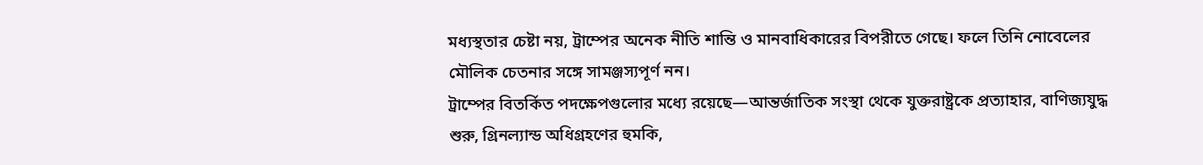মধ্যস্থতার চেষ্টা নয়, ট্রাম্পের অনেক নীতি শান্তি ও মানবাধিকারের বিপরীতে গেছে। ফলে তিনি নোবেলের মৌলিক চেতনার সঙ্গে সামঞ্জস্যপূর্ণ নন।
ট্রাম্পের বিতর্কিত পদক্ষেপগুলোর মধ্যে রয়েছে—আন্তর্জাতিক সংস্থা থেকে যুক্তরাষ্ট্রকে প্রত্যাহার, বাণিজ্যযুদ্ধ শুরু, গ্রিনল্যান্ড অধিগ্রহণের হুমকি,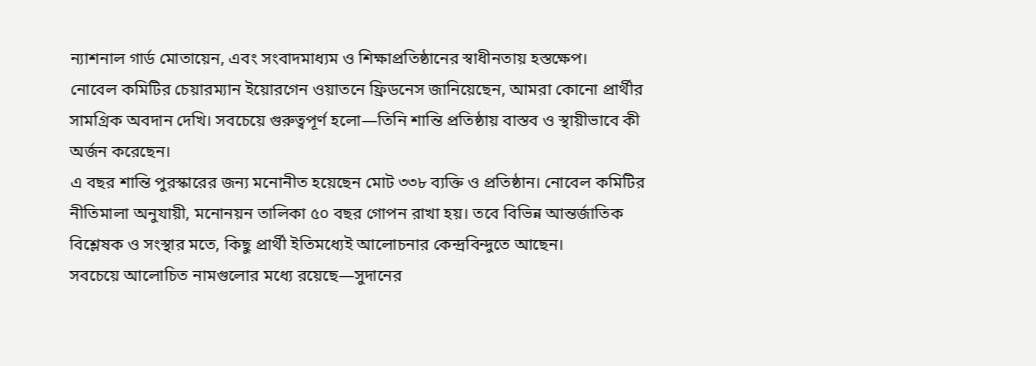ন্যাশনাল গার্ড মোতায়েন, এবং সংবাদমাধ্যম ও শিক্ষাপ্রতিষ্ঠানের স্বাধীনতায় হস্তক্ষেপ।
নোবেল কমিটির চেয়ারম্যান ইয়োরগেন ওয়াতনে ফ্রিডনেস জানিয়েছেন, আমরা কোনো প্রার্থীর সামগ্রিক অবদান দেখি। সবচেয়ে গুরুত্বপূর্ণ হলো—তিনি শান্তি প্রতিষ্ঠায় বাস্তব ও স্থায়ীভাবে কী অর্জন করেছেন।
এ বছর শান্তি পুরস্কারের জন্য মনোনীত হয়েছেন মোট ৩৩৮ ব্যক্তি ও প্রতিষ্ঠান। নোবেল কমিটির নীতিমালা অনুযায়ী, মনোনয়ন তালিকা ৫০ বছর গোপন রাখা হয়। তবে বিভিন্ন আন্তর্জাতিক বিশ্লেষক ও সংস্থার মতে, কিছু প্রার্থী ইতিমধ্যেই আলোচনার কেন্দ্রবিন্দুতে আছেন।
সবচেয়ে আলোচিত নামগুলোর মধ্যে রয়েছে—সুদানের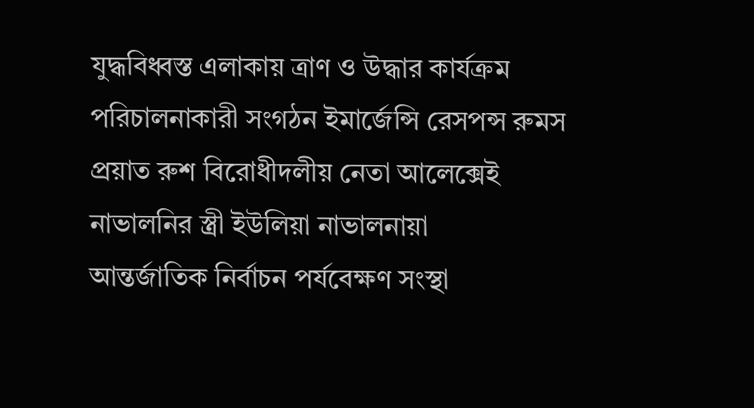যুদ্ধবিধ্বস্ত এলাকায় ত্রাণ ও উদ্ধার কার্যক্রম পরিচালনাকারী সংগঠন ইমার্জেন্সি রেসপন্স রুমস
প্রয়াত রুশ বিরোধীদলীয় নেতা আলেক্সেই নাভালনির স্ত্রী ইউলিয়া নাভালনায়া
আন্তর্জাতিক নির্বাচন পর্যবেক্ষণ সংস্থা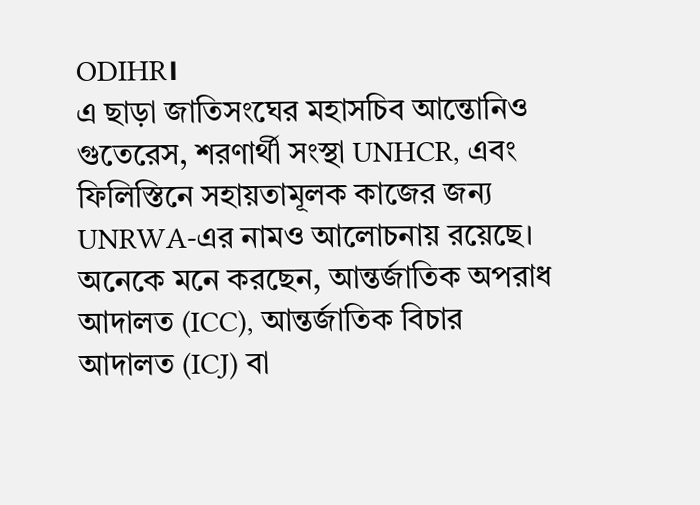ODIHR।
এ ছাড়া জাতিসংঘের মহাসচিব আন্তোনিও গুতেরেস, শরণার্থী সংস্থা UNHCR, এবং ফিলিস্তিনে সহায়তামূলক কাজের জন্য UNRWA-এর নামও আলোচনায় রয়েছে।
অনেকে মনে করছেন, আন্তর্জাতিক অপরাধ আদালত (ICC), আন্তর্জাতিক বিচার আদালত (ICJ) বা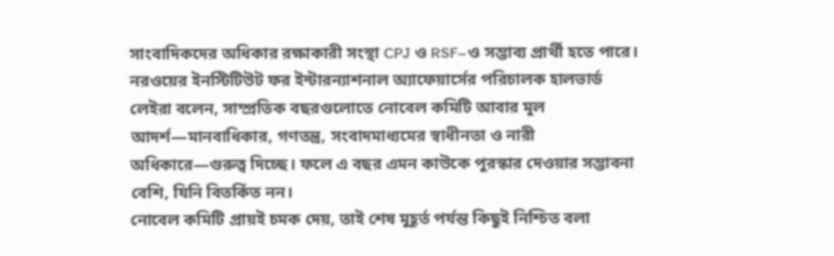সাংবাদিকদের অধিকার রক্ষাকারী সংস্থা CPJ ও RSF–ও সম্ভাব্য প্রার্থী হতে পারে।
নরওয়ের ইনস্টিটিউট ফর ইন্টারন্যাশনাল অ্যাফেয়ার্সের পরিচালক হালভার্ড লেইরা বলেন, সাম্প্রতিক বছরগুলোতে নোবেল কমিটি আবার মূল আদর্শ—মানবাধিকার, গণতন্ত্র, সংবাদমাধ্যমের স্বাধীনতা ও নারী অধিকারে—গুরুত্ব দিচ্ছে। ফলে এ বছর এমন কাউকে পুরস্কার দেওয়ার সম্ভাবনা বেশি, যিনি বিতর্কিত নন।
নোবেল কমিটি প্রায়ই চমক দেয়, তাই শেষ মুহূর্ত পর্যন্ত কিছুই নিশ্চিত বলা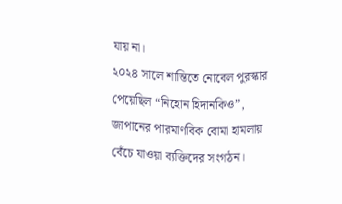যায় না।
২০২৪ সালে শান্তিতে নোবেল পুরস্কার পেয়েছিল “নিহোন হিদানকিও”, জাপানের পারমাণবিক বোমা হামলায় বেঁচে যাওয়া ব্যক্তিদের সংগঠন।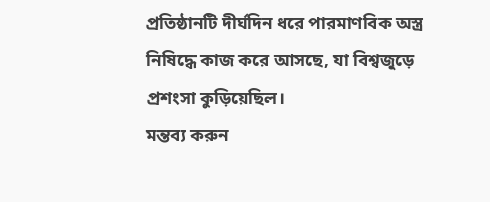প্রতিষ্ঠানটি দীর্ঘদিন ধরে পারমাণবিক অস্ত্র নিষিদ্ধে কাজ করে আসছে, যা বিশ্বজুড়ে প্রশংসা কুড়িয়েছিল।
মন্তব্য করুন